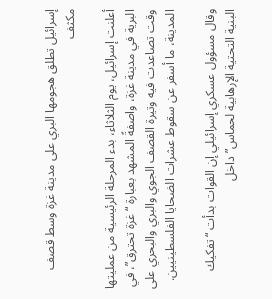إسرائيل تطلق هجومها البري على مدينة غزة وسط قصف مكثف

أعلنت إسرائيل، يوم الثلاثاء، بدء المرحلة الرئيسية من عمليتها البرية في مدينة غزة، واصفةً المشهد بعبارة “غزة تحترق”، في وقت تصاعدت فيه وتيرة القصف الجوي والبري والبحري على المدينة، ما أسفر عن سقوط عشرات الضحايا الفلسطينيين.

وقال مسؤول عسكري إسرائيلي إن القوات بدأت “تفكيك البنية التحتية الإرهابية لحماس” داخل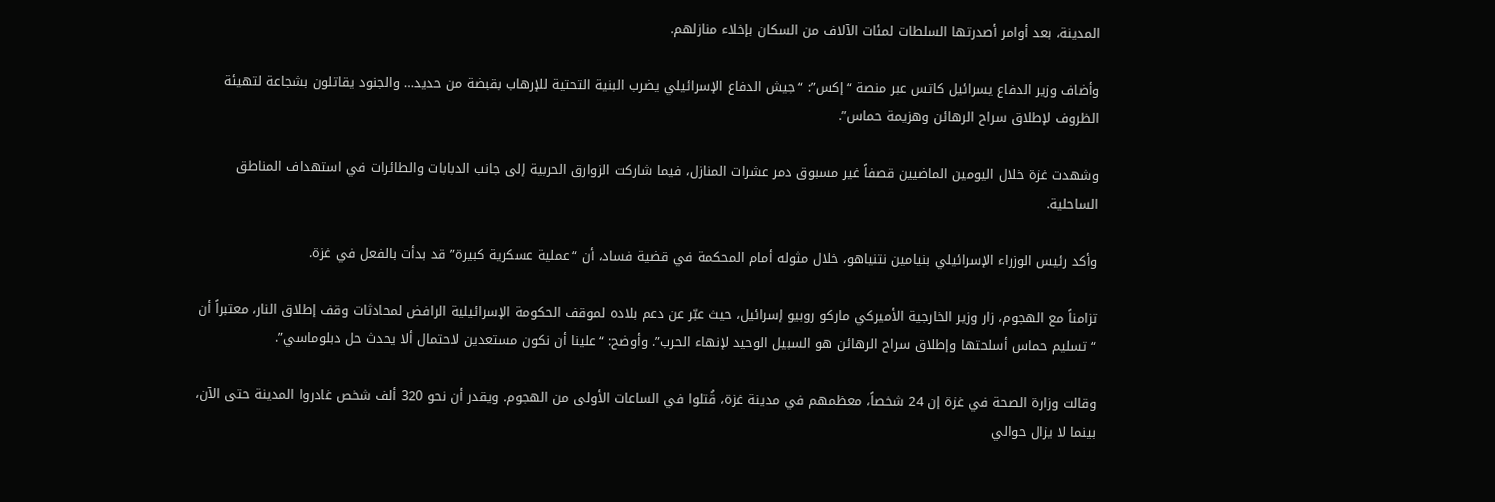المدينة، بعد أوامر أصدرتها السلطات لمئات الآلاف من السكان بإخلاء منازلهم.

وأضاف وزير الدفاع يسرائيل كاتس عبر منصة “إكس”: “جيش الدفاع الإسرائيلي يضرب البنية التحتية للإرهاب بقبضة من حديد… والجنود يقاتلون بشجاعة لتهيئة الظروف لإطلاق سراح الرهائن وهزيمة حماس”.

وشهدت غزة خلال اليومين الماضيين قصفاً غير مسبوق دمر عشرات المنازل، فيما شاركت الزوارق الحربية إلى جانب الدبابات والطائرات في استهداف المناطق الساحلية.

وأكد رئيس الوزراء الإسرائيلي بنيامين نتنياهو، خلال مثوله أمام المحكمة في قضية فساد، أن “عملية عسكرية كبيرة” قد بدأت بالفعل في غزة.

تزامناً مع الهجوم، زار وزير الخارجية الأميركي ماركو روبيو إسرائيل، حيث عبّر عن دعم بلاده لموقف الحكومة الإسرائيلية الرافض لمحادثات وقف إطلاق النار، معتبراً أن “تسليم حماس أسلحتها وإطلاق سراح الرهائن هو السبيل الوحيد لإنهاء الحرب”. وأوضح: “علينا أن نكون مستعدين لاحتمال ألا يحدث حل دبلوماسي”.

وقالت وزارة الصحة في غزة إن 24 شخصاً، معظمهم في مدينة غزة، قُتلوا في الساعات الأولى من الهجوم. ويقدر أن نحو 320 ألف شخص غادروا المدينة حتى الآن، بينما لا يزال حوالي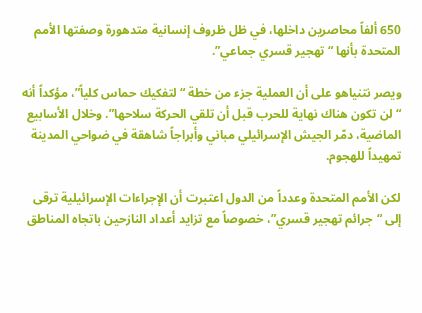650 ألفاً محاصرين داخلها، في ظل ظروف إنسانية متدهورة وصفتها الأمم المتحدة بأنها “تهجير قسري جماعي”.

ويصر نتنياهو على أن العملية جزء من خطة “لتفكيك حماس كلياً”، مؤكداً أنه “لن تكون هناك نهاية للحرب قبل أن تلقي الحركة سلاحها”. وخلال الأسابيع الماضية، دمّر الجيش الإسرائيلي مباني وأبراجاً شاهقة في ضواحي المدينة تمهيداً للهجوم.

لكن الأمم المتحدة وعدداً من الدول اعتبرت أن الإجراءات الإسرائيلية ترقى إلى “جرائم تهجير قسري”، خصوصاً مع تزايد أعداد النازحين باتجاه المناطق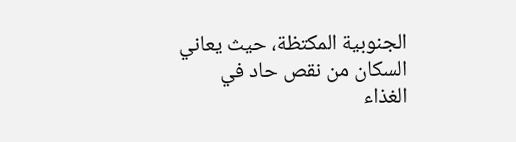الجنوبية المكتظة، حيث يعاني السكان من نقص حاد في الغذاء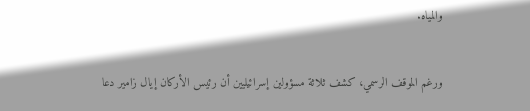والمياه.

ورغم الموقف الرسمي، كشف ثلاثة مسؤولين إسرائيليين أن رئيس الأركان إيال زامير دعا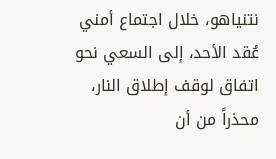نتنياهو، خلال اجتماع أمني عُقد الأحد، إلى السعي نحو اتفاق لوقف إطلاق النار، محذراً من أن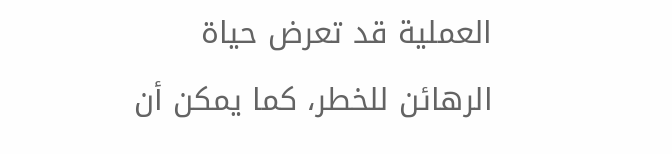العملية قد تعرض حياة الرهائن للخطر، كما يمكن أن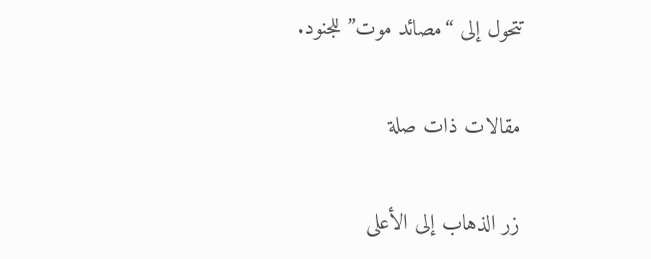تتحول إلى “مصائد موت” للجنود.

مقالات ذات صلة

زر الذهاب إلى الأعلى